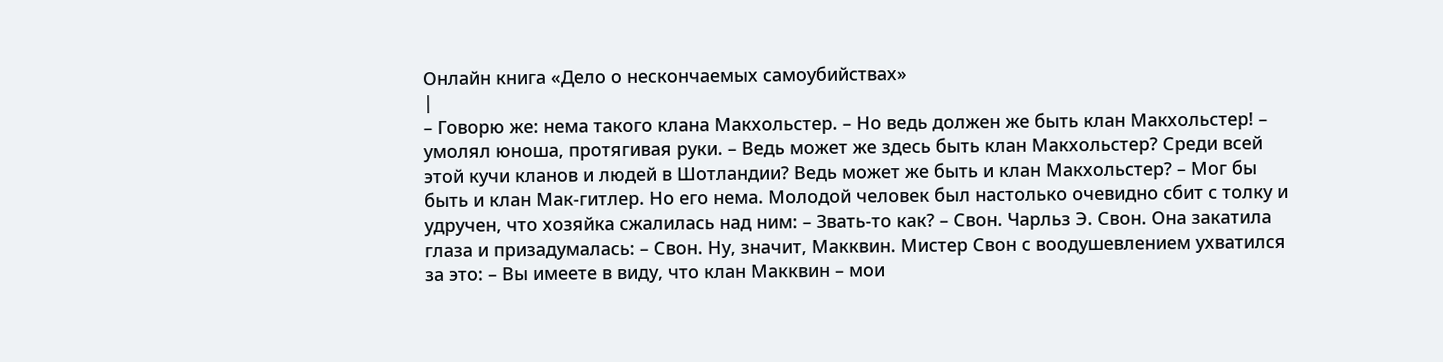Онлайн книга «Дело о нескончаемых самоубийствах»
|
– Говорю же: нема такого клана Макхольстер. – Но ведь должен же быть клан Макхольстер! – умолял юноша, протягивая руки. – Ведь может же здесь быть клан Макхольстер? Среди всей этой кучи кланов и людей в Шотландии? Ведь может же быть и клан Макхольстер? – Мог бы быть и клан Мак-гитлер. Но его нема. Молодой человек был настолько очевидно сбит с толку и удручен, что хозяйка сжалилась над ним: – Звать-то как? – Свон. Чарльз Э. Свон. Она закатила глаза и призадумалась: – Свон. Ну, значит, Макквин. Мистер Свон с воодушевлением ухватился за это: – Вы имеете в виду, что клан Макквин – мои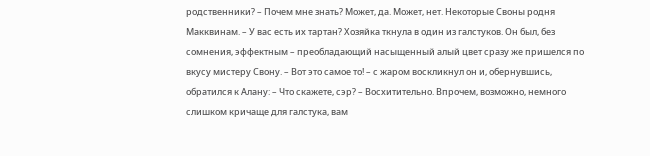родственники? – Почем мне знать? Может, да. Может, нет. Некоторые Своны родня Макквинам. – У вас есть их тартан? Хозяйка ткнула в один из галстуков. Он был, без сомнения, эффектным – преобладающий насыщенный алый цвет сразу же пришелся по вкусу мистеру Свону. – Вот это самое то! – с жаром воскликнул он и, обернувшись, обратился к Алану: – Что скажете, сэр? – Восхитительно. Впрочем, возможно, немного слишком кричаще для галстука, вам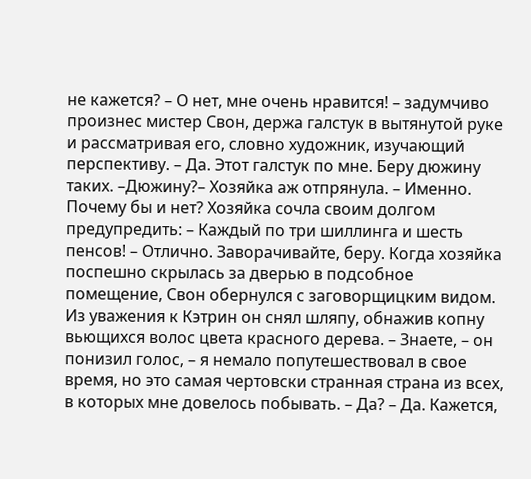не кажется? – О нет, мне очень нравится! – задумчиво произнес мистер Свон, держа галстук в вытянутой руке и рассматривая его, словно художник, изучающий перспективу. – Да. Этот галстук по мне. Беру дюжину таких. –Дюжину?– Хозяйка аж отпрянула. – Именно. Почему бы и нет? Хозяйка сочла своим долгом предупредить: – Каждый по три шиллинга и шесть пенсов! – Отлично. Заворачивайте, беру. Когда хозяйка поспешно скрылась за дверью в подсобное помещение, Свон обернулся с заговорщицким видом. Из уважения к Кэтрин он снял шляпу, обнажив копну вьющихся волос цвета красного дерева. – Знаете, – он понизил голос, – я немало попутешествовал в свое время, но это самая чертовски странная страна из всех, в которых мне довелось побывать. – Да? – Да. Кажется,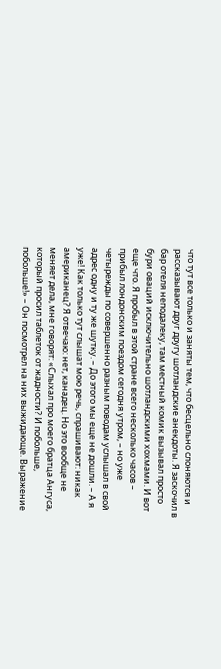что тут все только и заняты тем, что бесцельно слоняются и рассказывают друг другу шотландские анекдоты. Я заскочил в бар отеля неподалеку, там местный комик вызывал просто бури оваций исключительно шотландскими хохмами. И вот еще что. Я пробыл в этой стране всего несколько часов – прибыл лондонским поездом сегодня утром, – но уже четырежды по совершенно разным поводам услышал в свой адрес одну и ту же шутку. – До этого мы еще не дошли. – А я уже! Как только тут слышат мою речь, спрашивают: никак американец? Я отвечаю: нет, канадец. Но это вообще не меняет дела, мне говорят: «Слыхал про моего братца Ангуса, который просил таблеток от жадности? И побольше, побольше!» – Он посмотрел на них выжидающе. Выражение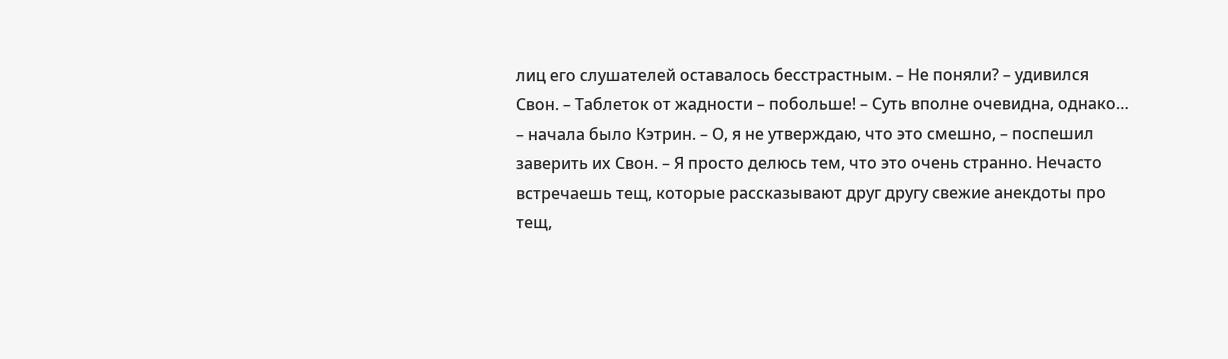лиц его слушателей оставалось бесстрастным. – Не поняли? – удивился Свон. – Таблеток от жадности – побольше! – Суть вполне очевидна, однако… – начала было Кэтрин. – О, я не утверждаю, что это смешно, – поспешил заверить их Свон. – Я просто делюсь тем, что это очень странно. Нечасто встречаешь тещ, которые рассказывают друг другу свежие анекдоты про тещ,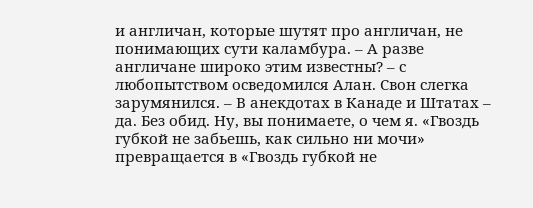и англичан, которые шутят про англичан, не понимающих сути каламбура. – А разве англичане широко этим известны? – с любопытством осведомился Алан. Свон слегка зарумянился. – В анекдотах в Канаде и Штатах – да. Без обид. Ну, вы понимаете, о чем я. «Гвоздь губкой не забьешь, как сильно ни мочи» превращается в «Гвоздь губкой не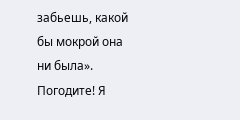забьешь, какой бы мокрой она ни была». Погодите! Я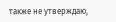также не утверждаю,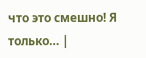что это смешно! Я только… |